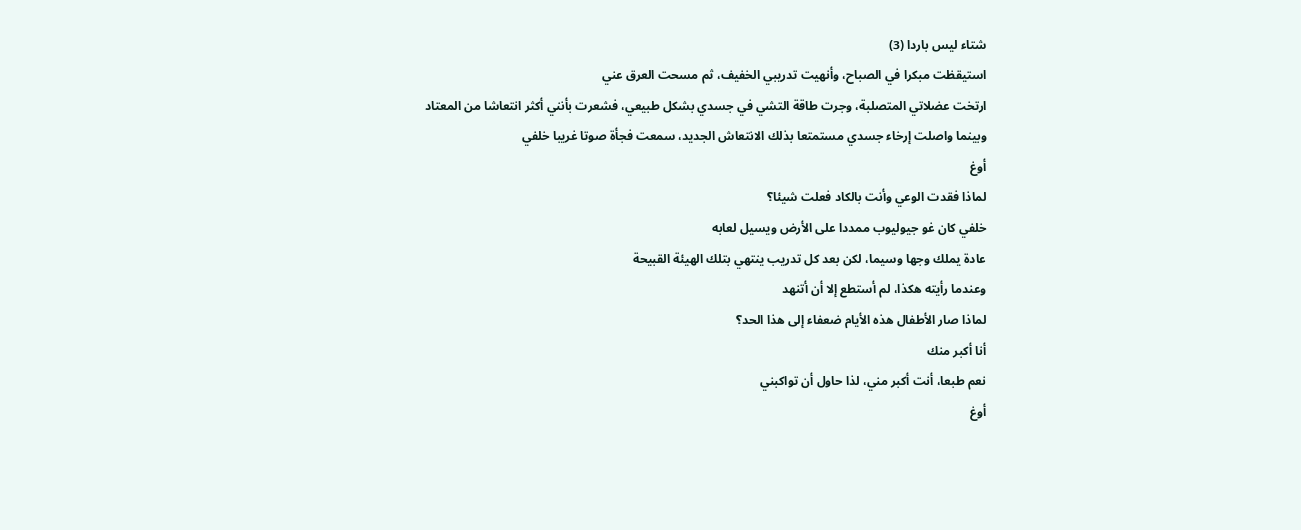شتاء ليس باردا (3)
استيقظت مبكرا في الصباح، وأنهيت تدريبي الخفيف، ثم مسحت العرق عني
ارتخت عضلاتي المتصلبة، وجرت طاقة التشي في جسدي بشكل طبيعي، فشعرت بأنني أكثر انتعاشا من المعتاد
وبينما واصلت إرخاء جسدي مستمتعا بذلك الانتعاش الجديد، سمعت فجأة صوتا غريبا خلفي
أوغ
لماذا فقدت الوعي وأنت بالكاد فعلت شيئا؟
خلفي كان غو جيوليوب ممددا على الأرض ويسيل لعابه
عادة يملك وجها وسيما، لكن بعد كل تدريب ينتهي بتلك الهيئة القبيحة
وعندما رأيته هكذا، لم أستطع إلا أن أتنهد
لماذا صار الأطفال هذه الأيام ضعفاء إلى هذا الحد؟
أنا أكبر منك
نعم طبعا، أنت أكبر مني، لذا حاول أن تواكبني
أوغ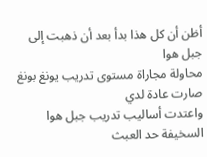أظن أن كل هذا بدأ بعد أن ذهبت إلى جبل هوا
محاولة مجاراة مستوى تدريب يونغ بونغ صارت عادة لدي
واعتدت أساليب تدريب جبل هوا السخيفة حد العبث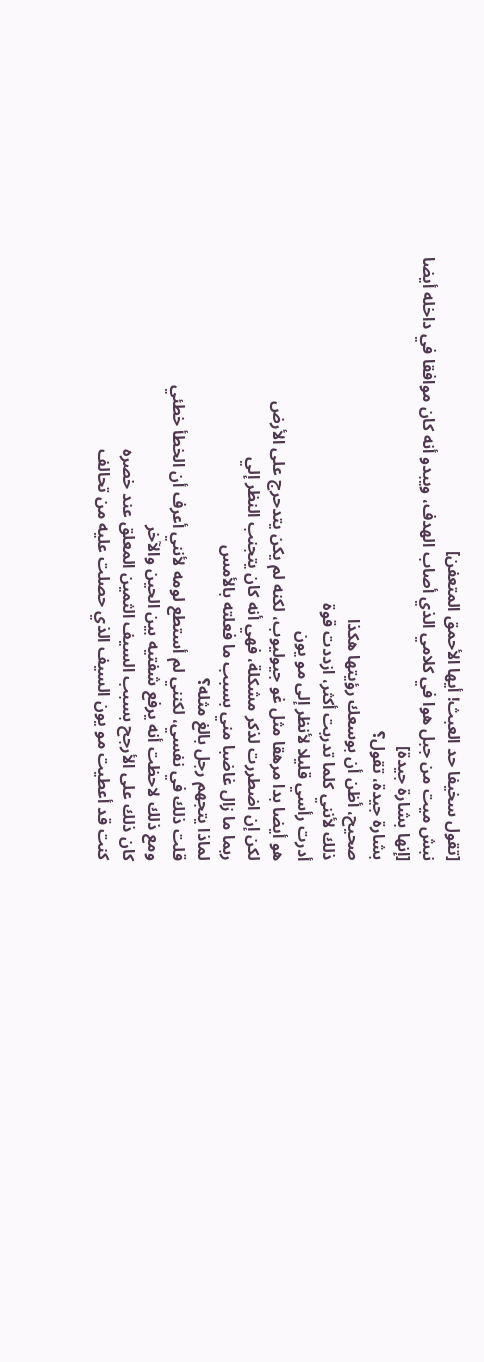[تقول سخيفا حد العبث! أيها الأحمق المتعفن]
نبش ميت من جبل هوا في كلامي الذي أصاب الهدف، ويبدو أنه كان موافقا في داخله أيضا
[إنها بشارة جيدة]
بشارة جيدة، تقول؟
صحيح، أظن أن بوسعك رؤيتها هكذا
ذلك لأنني كلما تدربت أكثر، ازددت قوة
أدرت رأسي قليلا لأنظر إلى مو يون
هو أيضا بدا مرهقا مثل غو جيوليوب، لكنه لم يكن يتدحرج على الأرض
لكن إن اضطررت لذكر مشكلة، فهي أنه كان يتجنب النظر إلي
ربما ما زال غاضبا مني بسبب ما فعلته بالأمس
لماذا يتجهم رجل بالغ مثله؟
قلت ذلك في نفسي، لكنني لم أستطع لومه لأنني أعرف أن الخطأ خطئي
ومع ذلك لاحظت أنه يرفع شفتيه بين الحين والآخر
كان ذلك على الأرجح بسبب السيف الثمين المعلق عند خصره
كنت قد أعطيت مو يون السيف الذي حصلت عليه من تحالف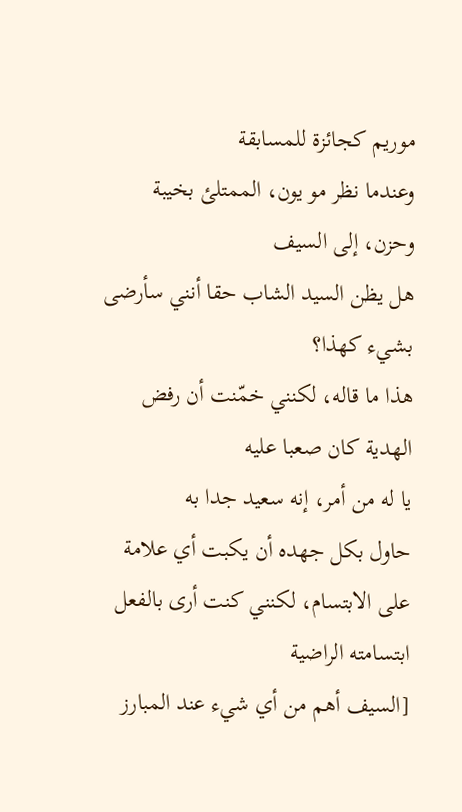موريم كجائزة للمسابقة
وعندما نظر مو يون، الممتلئ بخيبة وحزن، إلى السيف
هل يظن السيد الشاب حقا أنني سأرضى بشيء كهذا؟
هذا ما قاله، لكنني خمّنت أن رفض الهدية كان صعبا عليه
يا له من أمر، إنه سعيد جدا به
حاول بكل جهده أن يكبت أي علامة على الابتسام، لكنني كنت أرى بالفعل ابتسامته الراضية
[السيف أهم من أي شيء عند المبارز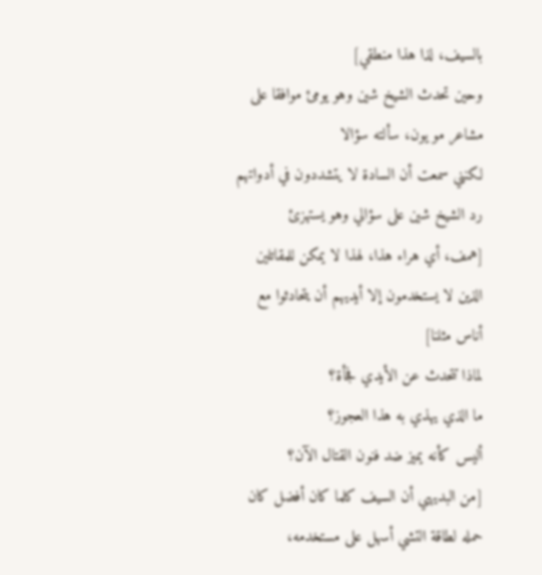بالسيف، لذا هذا منطقي]
وحين تحدث الشيخ شين وهو يومئ موافقا على مشاعر مو يون، سألته سؤالا
لكنني سمعت أن السادة لا يتشددون في أدواتهم
رد الشيخ شين على سؤالي وهو يستهزئ
[همف، أي هراء هذا، لهذا لا يمكن للمقاتلين الذين لا يستخدمون إلا أيديهم أن يتحادثوا مع أناس مثلنا]
لماذا تتحدث عن الأيدي فجأة؟
ما الذي يهذي به هذا العجوز؟
أليس كأنه يميز ضد فنون القتال الآن؟
[من البديهي أن السيف كلما كان أفضل كان حمله لطاقة التشي أسهل على مستخدمه،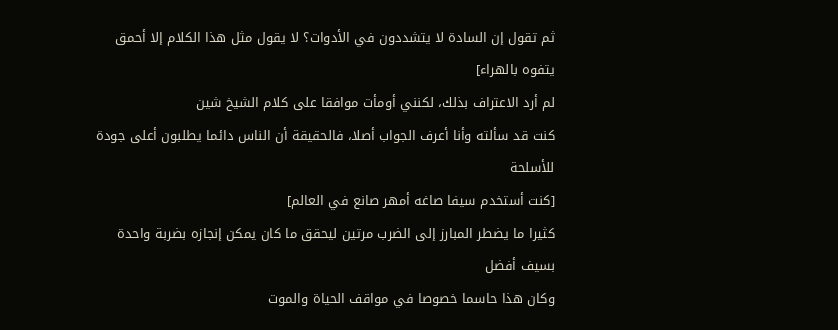ثم تقول إن السادة لا يتشددون في الأدوات؟ لا يقول مثل هذا الكلام إلا أحمق يتفوه بالهراء]
لم أرد الاعتراف بذلك، لكنني أومأت موافقا على كلام الشيخ شين
كنت قد سألته وأنا أعرف الجواب أصلا، فالحقيقة أن الناس دائما يطلبون أعلى جودة للأسلحة
[كنت أستخدم سيفا صاغه أمهر صانع في العالم]
كثيرا ما يضطر المبارز إلى الضرب مرتين ليحقق ما كان يمكن إنجازه بضربة واحدة بسيف أفضل
وكان هذا حاسما خصوصا في مواقف الحياة والموت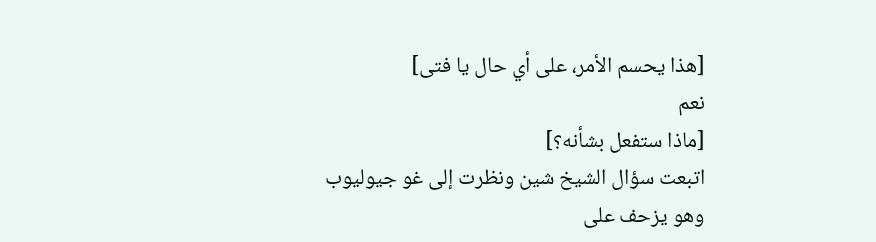[هذا يحسم الأمر، على أي حال يا فتى]
نعم
[ماذا ستفعل بشأنه؟]
اتبعت سؤال الشيخ شين ونظرت إلى غو جيوليوب وهو يزحف على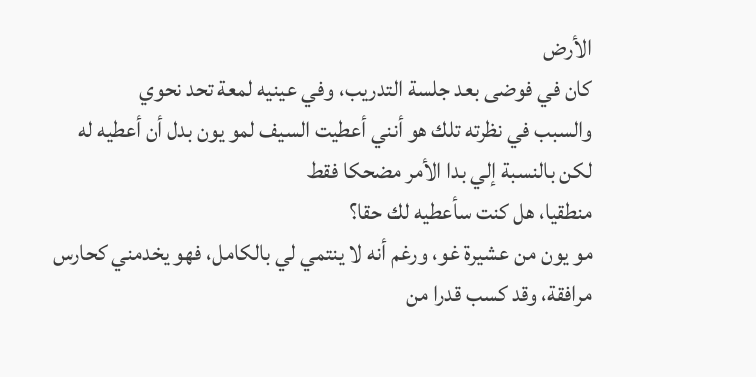الأرض
كان في فوضى بعد جلسة التدريب، وفي عينيه لمعة تحد نحوي
والسبب في نظرته تلك هو أنني أعطيت السيف لمو يون بدل أن أعطيه له
لكن بالنسبة إلي بدا الأمر مضحكا فقط
منطقيا، هل كنت سأعطيه لك حقا؟
مو يون من عشيرة غو، ورغم أنه لا ينتمي لي بالكامل، فهو يخدمني كحارس مرافقة، وقد كسب قدرا من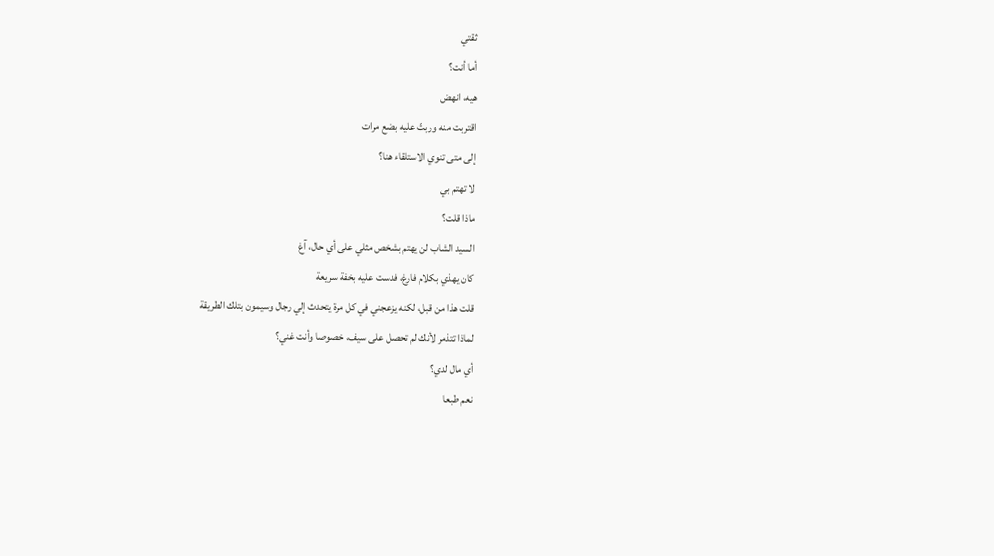ثقتي
أما أنت؟
هيه، انهض
اقتربت منه وربتّ عليه بضع مرات
إلى متى تنوي الاستلقاء هنا؟
لا تهتم بي
ماذا قلت؟
السيد الشاب لن يهتم بشخص مثلي على أي حال، آغ
كان يهذي بكلام فارغ، فدست عليه بخفة سريعة
قلت هذا من قبل، لكنه يزعجني في كل مرة يتحدث إلي رجال وسيمون بتلك الطريقة
لماذا تتذمر لأنك لم تحصل على سيف، خصوصا وأنت غني؟
أي مال لدي؟
نعم طبعا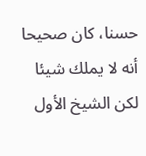حسنا، كان صحيحا أنه لا يملك شيئا
لكن الشيخ الأول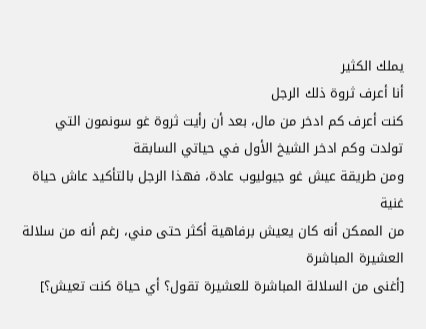يملك الكثير
أنا أعرف ثروة ذلك الرجل
كنت أعرف كم ادخر من مال، بعد أن رأيت ثروة غو سونمون التي تولدت وكم ادخر الشيخ الأول في حياتي السابقة
ومن طريقة عيش غو جيوليوب عادة، فهذا الرجل بالتأكيد عاش حياة غنية
من الممكن أنه كان يعيش برفاهية أكثر حتى مني، رغم أنه من سلالة العشيرة المباشرة
[أغنى من السلالة المباشرة للعشيرة تقول؟ أي حياة كنت تعيش؟]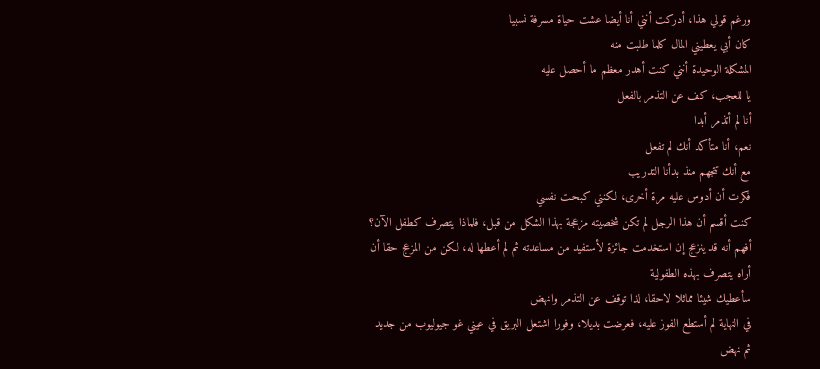ورغم قولي هذا، أدركت أنني أنا أيضا عشت حياة مسرفة نسبيا
كان أبي يعطيني المال كلما طلبت منه
المشكلة الوحيدة أنني كنت أهدر معظم ما أحصل عليه
يا للعجب، كف عن التذمر بالفعل
أنا لم أتذمر أبدا
نعم، أنا متأكد أنك لم تفعل
مع أنك تتجهم منذ بدأنا التدريب
فكرت أن أدوس عليه مرة أخرى، لكنني كبحـت نفسي
كنت أقسم أن هذا الرجل لم تكن شخصيته مزعجة بهذا الشكل من قبل، فلماذا يتصرف كطفل الآن؟
أفهم أنه قد ينزعج إن استخدمت جائزة لأستفيد من مساعدته ثم لم أعطها له، لكن من المزعج حقا أن أراه يتصرف بهذه الطفولية
سأعطيك شيئا مماثلا لاحقا، لذا توقف عن التذمر وانهض
في النهاية لم أستطع الفوز عليه، فعرضت بديلا، وفورا اشتعل البريق في عيني غو جيوليوب من جديد
ثم نهض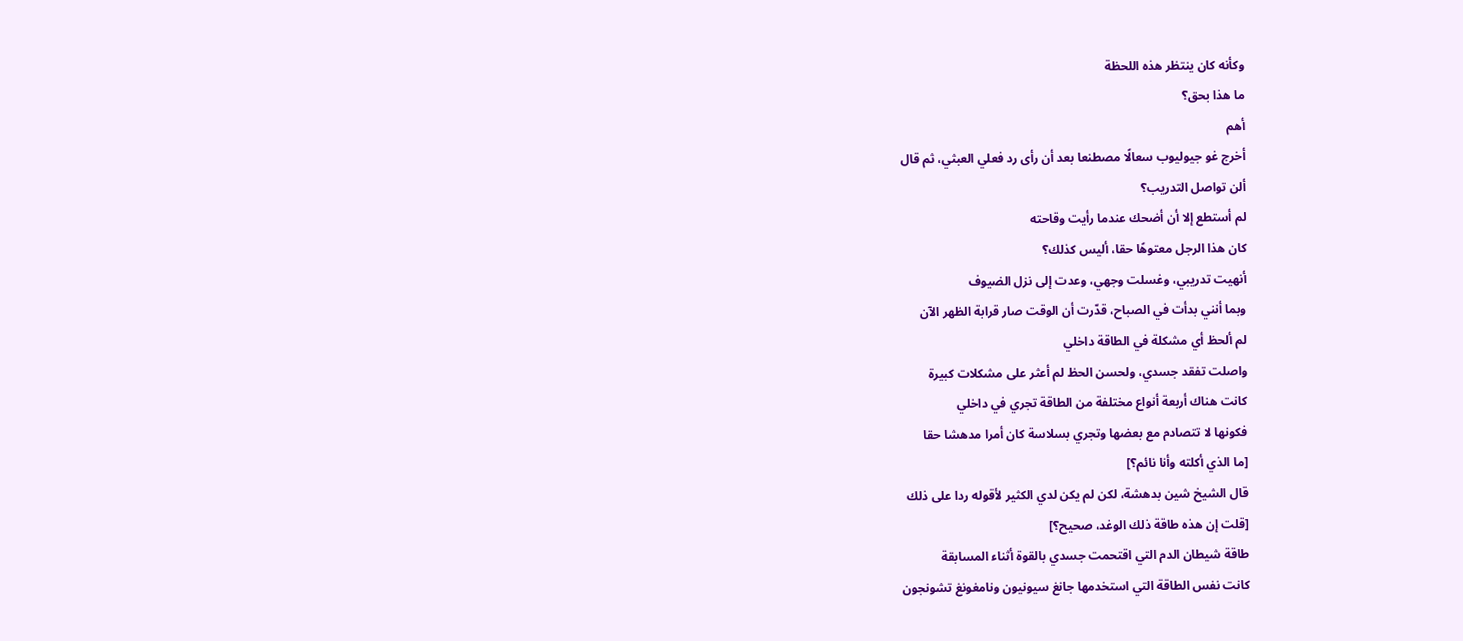وكأنه كان ينتظر هذه اللحظة
ما هذا بحق؟
أهم
أخرج غو جيوليوب سعالًا مصطنعا بعد أن رأى رد فعلي العبثي، ثم قال
ألن تواصل التدريب؟
لم أستطع إلا أن أضحك عندما رأيت وقاحته
كان هذا الرجل معتوهًا حقا، أليس كذلك؟
أنهيت تدريبي، وغسلت وجهي، وعدت إلى نزل الضيوف
وبما أنني بدأت في الصباح، قدّرت أن الوقت صار قرابة الظهر الآن
لم ألحظ أي مشكلة في الطاقة داخلي
واصلت تفقد جسدي، ولحسن الحظ لم أعثر على مشكلات كبيرة
كانت هناك أربعة أنواع مختلفة من الطاقة تجري في داخلي
فكونها لا تتصادم مع بعضها وتجري بسلاسة كان أمرا مدهشا حقا
[ما الذي أكلته وأنا نائم؟]
قال الشيخ شين بدهشة، لكن لم يكن لدي الكثير لأقوله ردا على ذلك
[قلت إن هذه طاقة ذلك الوغد، صحيح؟]
طاقة شيطان الدم التي اقتحمت جسدي بالقوة أثناء المسابقة
كانت نفس الطاقة التي استخدمها جانغ سيونيون ونامغونغ تشونجون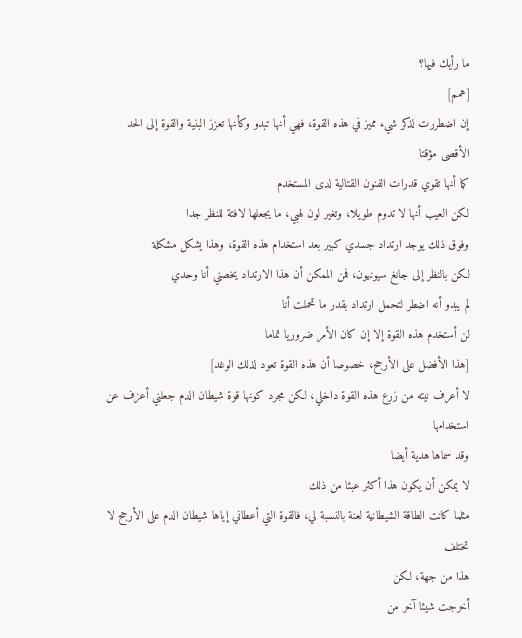ما رأيك فيها؟
[همم]
إن اضطررت لذكر شيء مميز في هذه القوة، فهي أنها تبدو وكأنها تعزز البنية والقوة إلى الحد الأقصى مؤقتا
كما أنها تقوي قدرات الفنون القتالية لدى المستخدم
لكن العيب أنها لا تدوم طويلا، وتغير لون لهبي، ما يجعلها لافتة للنظر جدا
وفوق ذلك يوجد ارتداد جسدي كبير بعد استخدام هذه القوة، وهذا يشكل مشكلة
لكن بالنظر إلى جانغ سيونيون، فمن الممكن أن هذا الارتداد يخصني أنا وحدي
لم يبدو أنه اضطر لتحمل ارتداد بقدر ما تحملت أنا
لن أستخدم هذه القوة إلا إن كان الأمر ضروريا تماما
[هذا الأفضل على الأرجح، خصوصا أن هذه القوة تعود لذلك الوغد]
لا أعرف نيته من زرع هذه القوة داخلي، لكن مجرد كونها قوة شيطان الدم جعلني أعزف عن استخدامها
وقد سماها هدية أيضا
لا يمكن أن يكون هذا أكثر عبثا من ذلك
مثلما كانت الطاقة الشيطانية لعنة بالنسبة لي، فالقوة التي أعطاني إياها شيطان الدم على الأرجح لا تختلف
هذا من جهة، لكن
أخرجت شيئا آخر من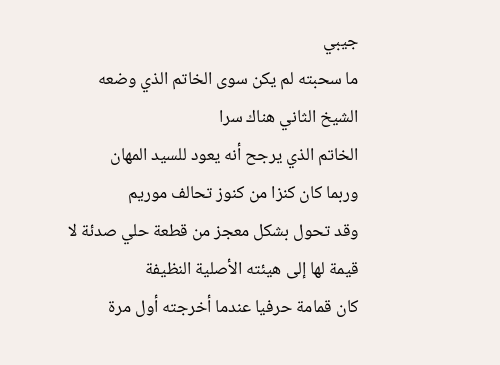جيبي
ما سحبته لم يكن سوى الخاتم الذي وضعه الشيخ الثاني هناك سرا
الخاتم الذي يرجح أنه يعود للسيد المهان
وربما كان كنزا من كنوز تحالف موريم
وقد تحول بشكل معجز من قطعة حلي صدئة لا قيمة لها إلى هيئته الأصلية النظيفة
كان قمامة حرفيا عندما أخرجته أول مرة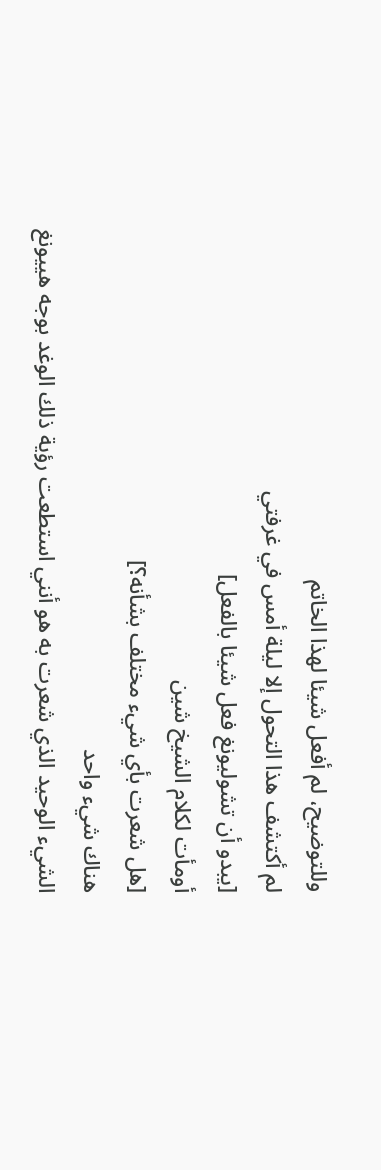وللتوضيح، لم أفعل شيئا لهذا الخاتم
لم أكتشف هذا التحول إلا ليلة أمس في غرفتي
[يبدو أن تشوليونغ فعل شيئا بالفعل]
أومأت لكلام الشيخ شين
[هل شعرت بأي شيء مختلف بشأنه؟]
هناك شيء واحد
الشيء الوحيد الذي شعرت به هو أنني استطعت رؤية ذلك الوغد بوجه هييونغ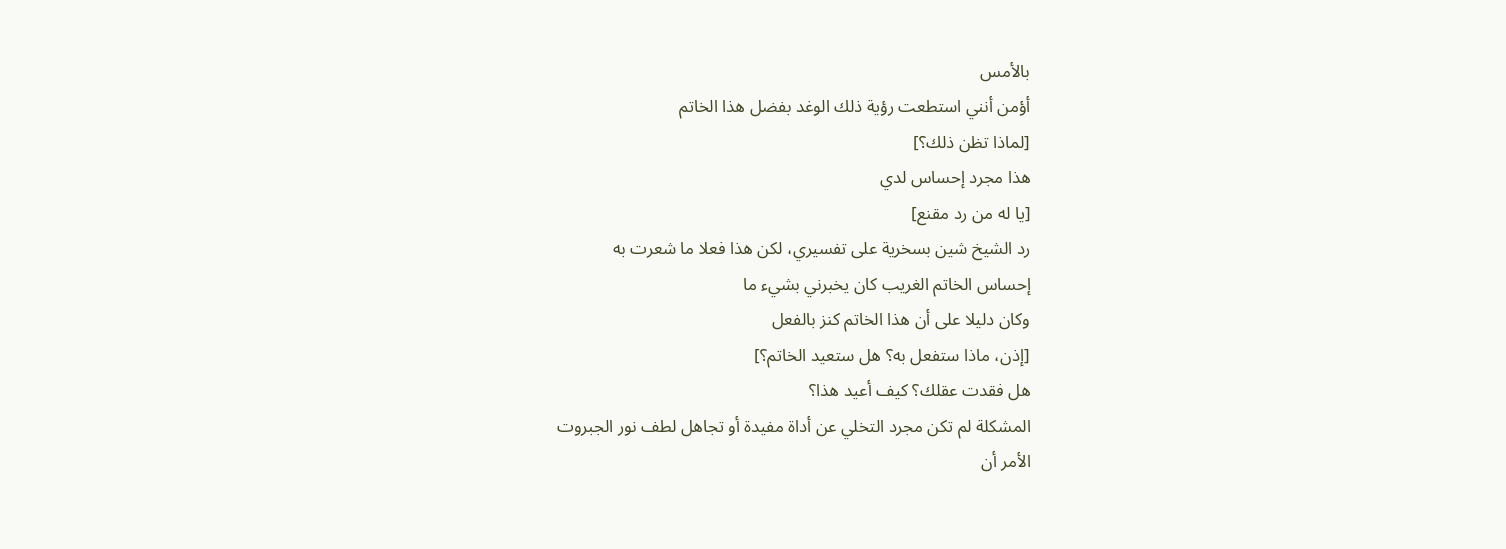بالأمس
أؤمن أنني استطعت رؤية ذلك الوغد بفضل هذا الخاتم
[لماذا تظن ذلك؟]
هذا مجرد إحساس لدي
[يا له من رد مقنع]
رد الشيخ شين بسخرية على تفسيري، لكن هذا فعلا ما شعرت به
إحساس الخاتم الغريب كان يخبرني بشيء ما
وكان دليلا على أن هذا الخاتم كنز بالفعل
[إذن، ماذا ستفعل به؟ هل ستعيد الخاتم؟]
هل فقدت عقلك؟ كيف أعيد هذا؟
المشكلة لم تكن مجرد التخلي عن أداة مفيدة أو تجاهل لطف نور الجبروت
الأمر أن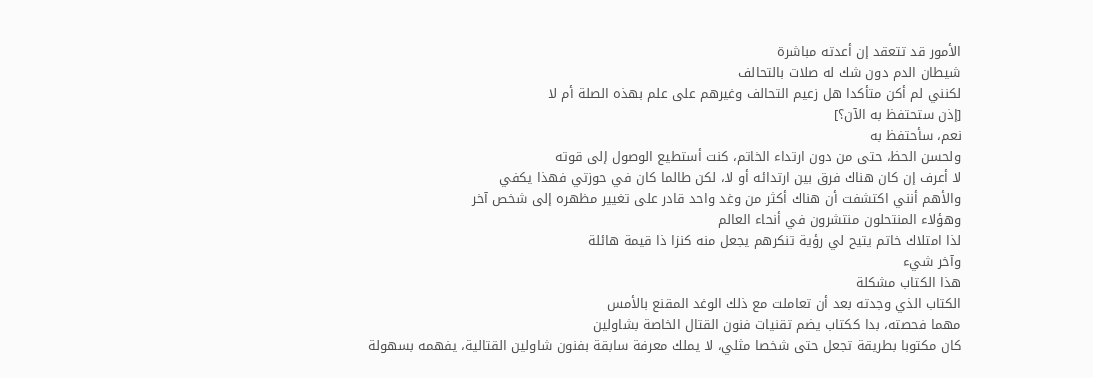الأمور قد تتعقد إن أعدته مباشرة
شيطان الدم دون شك له صلات بالتحالف
لكنني لم أكن متأكدا هل زعيم التحالف وغيرهم على علم بهذه الصلة أم لا
[إذن ستحتفظ به الآن؟]
نعم، سأحتفظ به
ولحسن الحظ، حتى من دون ارتداء الخاتم، كنت أستطيع الوصول إلى قوته
لا أعرف إن كان هناك فرق بين ارتدائه أو لا، لكن طالما كان في حوزتي فهذا يكفي
والأهم أنني اكتشفت أن هناك أكثر من وغد واحد قادر على تغيير مظهره إلى شخص آخر
وهؤلاء المنتحلون منتشرون في أنحاء العالم
لذا امتلاك خاتم يتيح لي رؤية تنكرهم يجعل منه كنزا ذا قيمة هائلة
وآخر شيء
هذا الكتاب مشكلة
الكتاب الذي وجدته بعد أن تعاملت مع ذلك الوغد المقنع بالأمس
مهما فحصته، بدا ككتاب يضم تقنيات فنون القتال الخاصة بشاولين
كان مكتوبا بطريقة تجعل حتى شخصا مثلي، لا يملك معرفة سابقة بفنون شاولين القتالية، يفهمه بسهولة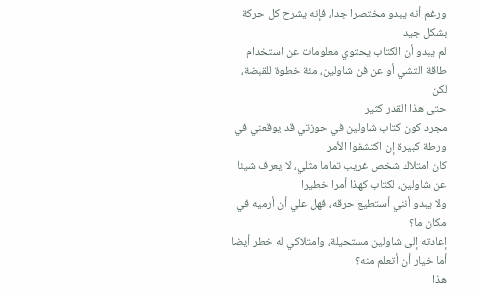ورغم أنه يبدو مختصرا جدا، فإنه يشرح كل حركة بشكل جيد
لم يبدو أن الكتاب يحتوي معلومات عن استخدام طاقة التشي أو عن فن شاولين، مئة خطوة للقبضة، لكن
حتى هذا القدر كثير
مجرد كون كتاب شاولين في حوزتي قد يوقعني في ورطة كبيرة إن اكتشفوا الأمر
كان امتلاك شخص غريب تماما مثلي، لا يعرف شيئا عن شاولين، لكتاب كهذا أمرا خطيرا
ولا يبدو أنني أستطيع حرقه، فهل علي أن أرميه في مكان ما؟
إعادته إلى شاولين مستحيلة، وامتلاكي له خطر أيضا
أما خيار أن أتعلم منه؟
هذا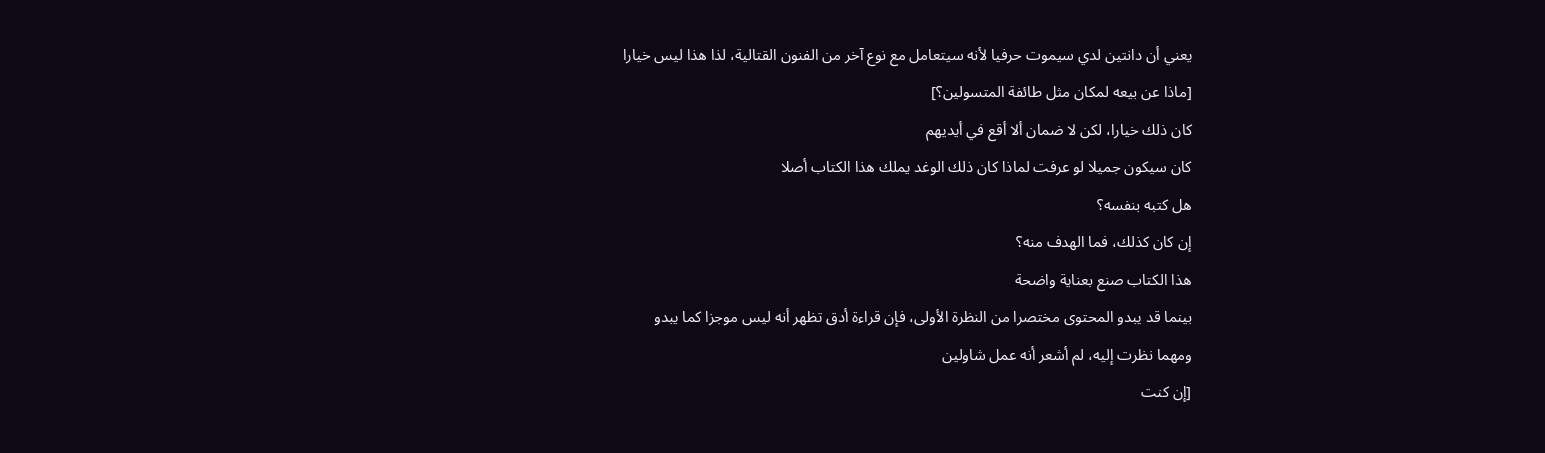يعني أن دانتين لدي سيموت حرفيا لأنه سيتعامل مع نوع آخر من الفنون القتالية، لذا هذا ليس خيارا
[ماذا عن بيعه لمكان مثل طائفة المتسولين؟]
كان ذلك خيارا، لكن لا ضمان ألا أقع في أيديهم
كان سيكون جميلا لو عرفت لماذا كان ذلك الوغد يملك هذا الكتاب أصلا
هل كتبه بنفسه؟
إن كان كذلك، فما الهدف منه؟
هذا الكتاب صنع بعناية واضحة
بينما قد يبدو المحتوى مختصرا من النظرة الأولى، فإن قراءة أدق تظهر أنه ليس موجزا كما يبدو
ومهما نظرت إليه، لم أشعر أنه عمل شاولين
[إن كنت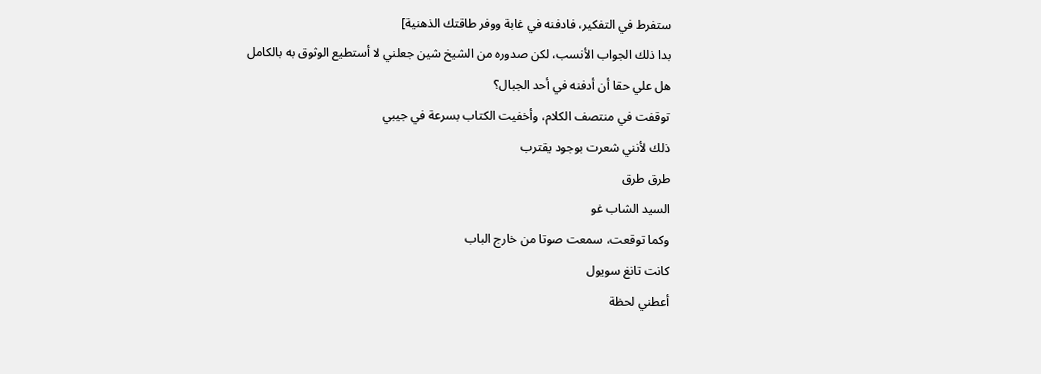ستفرط في التفكير، فادفنه في غابة ووفر طاقتك الذهنية]
بدا ذلك الجواب الأنسب، لكن صدوره من الشيخ شين جعلني لا أستطيع الوثوق به بالكامل
هل علي حقا أن أدفنه في أحد الجبال؟
توقفت في منتصف الكلام، وأخفيت الكتاب بسرعة في جيبي
ذلك لأنني شعرت بوجود يقترب
طرق طرق
السيد الشاب غو
وكما توقعت، سمعت صوتا من خارج الباب
كانت تانغ سويول
أعطني لحظة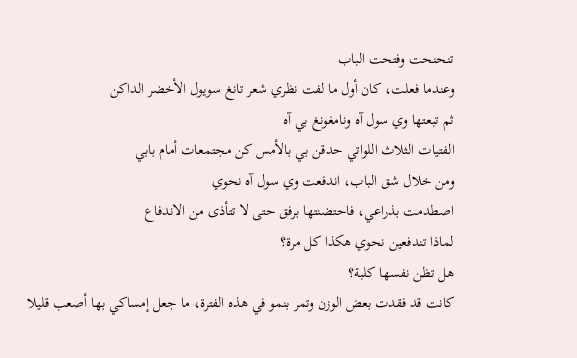تنحنحت وفتحت الباب
وعندما فعلت، كان أول ما لفت نظري شعر تانغ سويول الأخضر الداكن
ثم تبعتها وي سول آه ونامغونغ بي آه
الفتيات الثلاث اللواتي حدقن بي بالأمس كن مجتمعات أمام بابي
ومن خلال شق الباب، اندفعت وي سول آه نحوي
اصطدمت بذراعي، فاحتضنتها برفق حتى لا تتأذى من الاندفاع
لماذا تندفعين نحوي هكذا كل مرة؟
هل تظن نفسها كلبة؟
كانت قد فقدت بعض الوزن وتمر بنمو في هذه الفترة، ما جعل إمساكي بها أصعب قليلا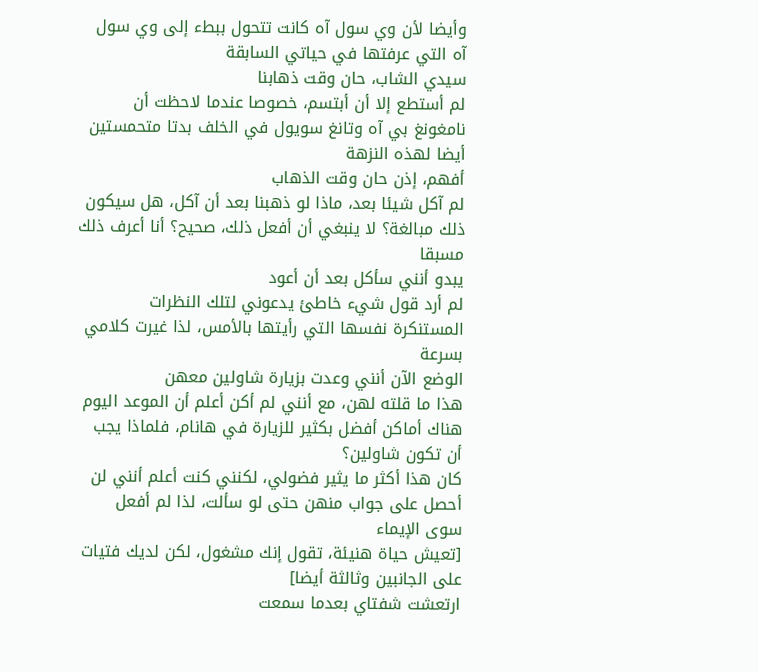وأيضا لأن وي سول آه كانت تتحول ببطء إلى وي سول آه التي عرفتها في حياتي السابقة
سيدي الشاب، حان وقت ذهابنا
لم أستطع إلا أن أبتسم، خصوصا عندما لاحظت أن نامغونغ بي آه وتانغ سويول في الخلف بدتا متحمستين أيضا لهذه النزهة
أفهم، إذن حان وقت الذهاب
لم آكل شيئا بعد، ماذا لو ذهبنا بعد أن آكل، هل سيكون ذلك مبالغة؟ لا ينبغي أن أفعل ذلك، صحيح؟ أنا أعرف ذلك مسبقا
يبدو أنني سأكل بعد أن أعود
لم أرد قول شيء خاطئ يدعوني لتلك النظرات المستنكرة نفسها التي رأيتها بالأمس، لذا غيرت كلامي بسرعة
الوضع الآن أنني وعدت بزيارة شاولين معهن
هذا ما قلته لهن، مع أنني لم أكن أعلم أن الموعد اليوم
هناك أماكن أفضل بكثير للزيارة في هانام، فلماذا يجب أن تكون شاولين؟
كان هذا أكثر ما يثير فضولي، لكنني كنت أعلم أنني لن أحصل على جواب منهن حتى لو سألت، لذا لم أفعل سوى الإيماء
[تعيش حياة هنيئة، تقول إنك مشغول، لكن لديك فتيات على الجانبين وثالثة أيضا]
ارتعشت شفتاي بعدما سمعت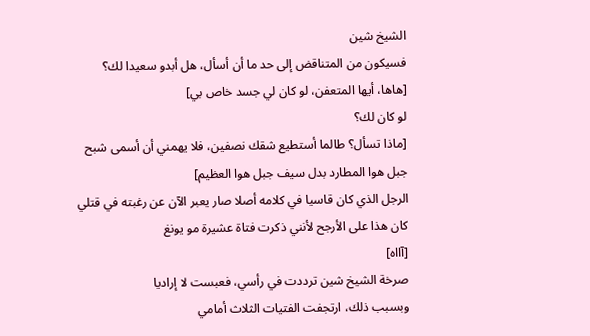الشيخ شين
فسيكون من المتناقض إلى حد ما أن أسأل، هل أبدو سعيدا لك؟
[هاها، أيها المتعفن، لو كان لي جسد خاص بي]
لو كان لك؟
[ماذا تسأل؟ طالما أستطيع شقك نصفين، فلا يهمني أن أسمى شبح جبل هوا المطارد بدل سيف جبل هوا العظيم]
الرجل الذي كان قاسيا في كلامه أصلا صار يعبر الآن عن رغبته في قتلي
كان هذا على الأرجح لأنني ذكرت فتاة عشيرة مو يونغ
[آااه]
صرخة الشيخ شين ترددت في رأسي، فعبست لا إراديا
وبسبب ذلك، ارتجفت الفتيات الثلاث أمامي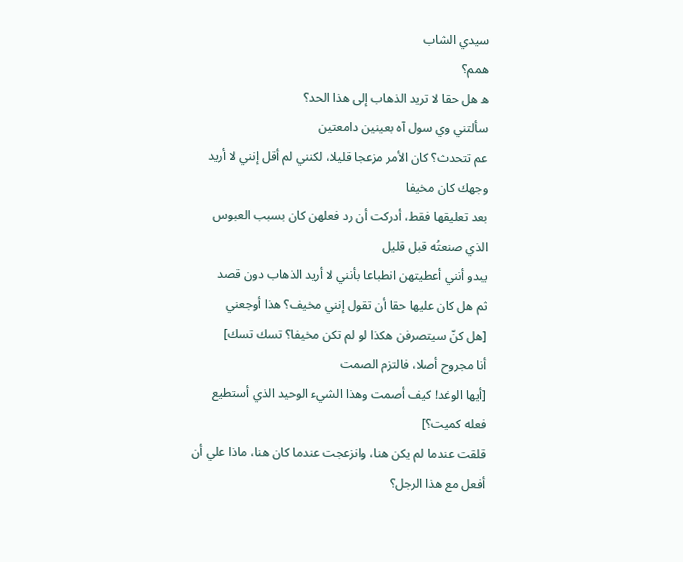سيدي الشاب
همم؟
ه هل حقا لا تريد الذهاب إلى هذا الحد؟
سألتني وي سول آه بعينين دامعتين
عم تتحدث؟ كان الأمر مزعجا قليلا، لكنني لم أقل إنني لا أريد
وجهك كان مخيفا
بعد تعليقها فقط، أدركت أن رد فعلهن كان بسبب العبوس الذي صنعتُه قبل قليل
يبدو أنني أعطيتهن انطباعا بأنني لا أريد الذهاب دون قصد
ثم هل كان عليها حقا أن تقول إنني مخيف؟ هذا أوجعني
[هل كنّ سيتصرفن هكذا لو لم تكن مخيفا؟ تسك تسك]
أنا مجروح أصلا، فالتزم الصمت
[أيها الوغد! كيف أصمت وهذا الشيء الوحيد الذي أستطيع فعله كميت؟]
قلقت عندما لم يكن هنا، وانزعجت عندما كان هنا، ماذا علي أن أفعل مع هذا الرجل؟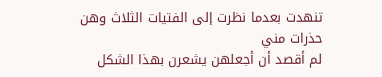تنهدت بعدما نظرت إلى الفتيات الثلاث وهن حذرات مني
لم أقصد أن أجعلهن يشعرن بهذا الشكل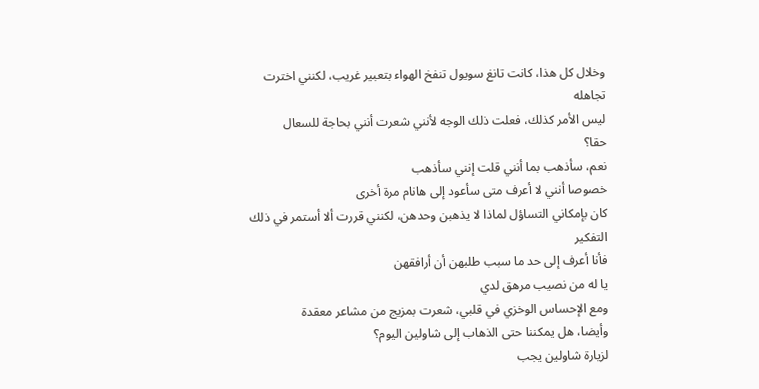وخلال كل هذا، كانت تانغ سويول تنفخ الهواء بتعبير غريب، لكنني اخترت تجاهله
ليس الأمر كذلك، فعلت ذلك الوجه لأنني شعرت أنني بحاجة للسعال
حقا؟
نعم، سأذهب بما أنني قلت إنني سأذهب
خصوصا أنني لا أعرف متى سأعود إلى هانام مرة أخرى
كان بإمكاني التساؤل لماذا لا يذهبن وحدهن، لكنني قررت ألا أستمر في ذلك التفكير
فأنا أعرف إلى حد ما سبب طلبهن أن أرافقهن
يا له من نصيب مرهق لدي
ومع الإحساس الوخزي في قلبي، شعرت بمزيج من مشاعر معقدة
وأيضا، هل يمكننا حتى الذهاب إلى شاولين اليوم؟
لزيارة شاولين يجب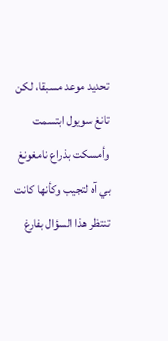تحديد موعد مسبقا، لكن تانغ سويول ابتسمت وأمسكت بذراع نامغونغ بي آه لتجيب وكأنها كانت تنتظر هذا السؤال بفارغ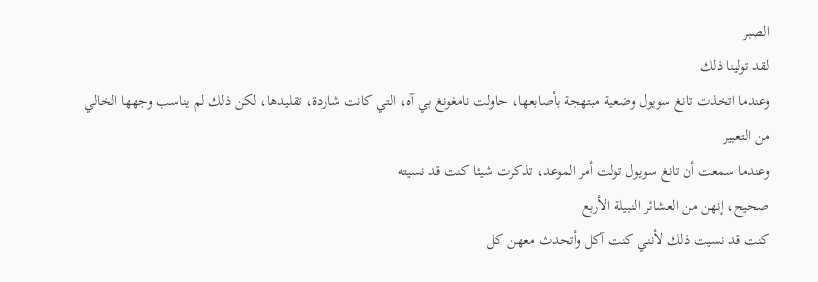الصبر
لقد تولينا ذلك
وعندما اتخذت تانغ سويول وضعية مبتهجة بأصابعها، حاولت نامغونغ بي آه، التي كانت شاردة، تقليدها، لكن ذلك لم يناسب وجهها الخالي من التعبير
وعندما سمعت أن تانغ سويول تولت أمر الموعد، تذكرت شيئا كنت قد نسيته
صحيح، إنهن من العشائر النبيلة الأربع
كنت قد نسيت ذلك لأنني كنت آكل وأتحدث معهن كل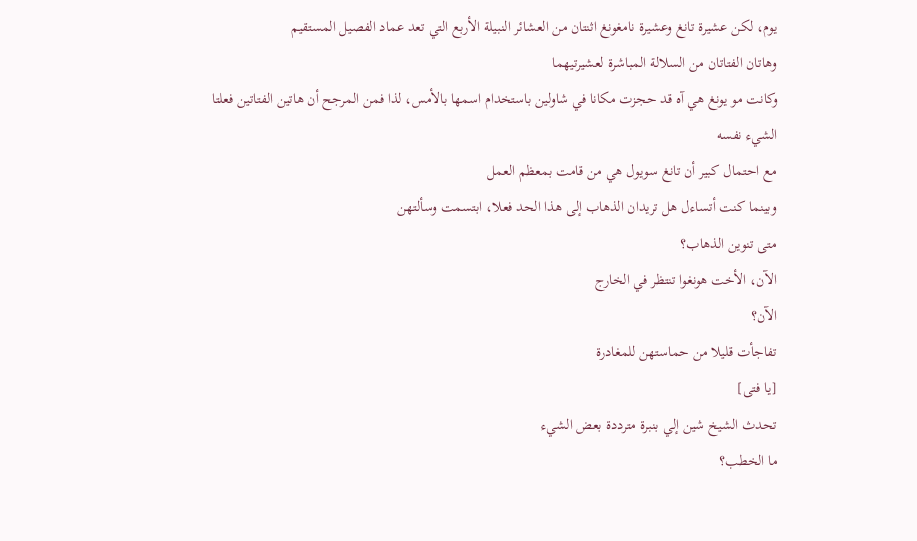يوم، لكن عشيرة تانغ وعشيرة نامغونغ اثنتان من العشائر النبيلة الأربع التي تعد عماد الفصيل المستقيم
وهاتان الفتاتان من السلالة المباشرة لعشيرتيهما
وكانت مو يونغ هي آه قد حجزت مكانا في شاولين باستخدام اسمها بالأمس، لذا فمن المرجح أن هاتين الفتاتين فعلتا الشيء نفسه
مع احتمال كبير أن تانغ سويول هي من قامت بمعظم العمل
وبينما كنت أتساءل هل تريدان الذهاب إلى هذا الحد فعلا، ابتسمت وسألتهن
متى تنوين الذهاب؟
الآن، الأخت هونغوا تنتظر في الخارج
الآن؟
تفاجأت قليلا من حماستهن للمغادرة
[يا فتى]
تحدث الشيخ شين إلي بنبرة مترددة بعض الشيء
ما الخطب؟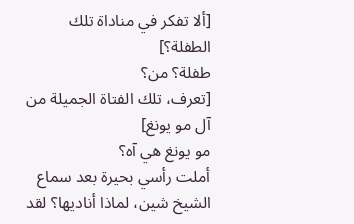[ألا تفكر في مناداة تلك الطفلة؟]
طفلة؟ من؟
[تعرف، تلك الفتاة الجميلة من آل مو يونغ]
مو يونغ هي آه؟
أملت رأسي بحيرة بعد سماع الشيخ شين، لماذا أناديها؟ لقد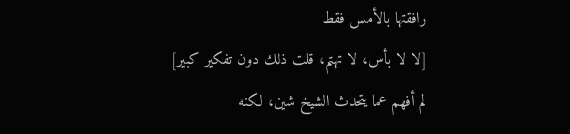رافقتها بالأمس فقط
[لا لا بأس، لا تهتم، قلت ذلك دون تفكير كبير]
لم أفهم عما يتحدث الشيخ شين، لكنه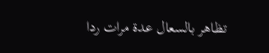تظاهر بالسعال عدة مرات ردا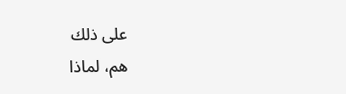على ذلك
هم، لماذا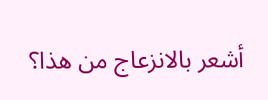أشعر بالانزعاج من هذا؟